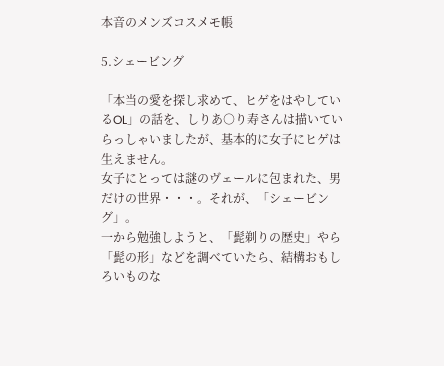本音のメンズコスメモ帳

5.シェービング

「本当の愛を探し求めて、ヒゲをはやしているOL」の話を、しりあ○り寿さんは描いていらっしゃいましたが、基本的に女子にヒゲは生えません。
女子にとっては謎のヴェールに包まれた、男だけの世界・・・。それが、「シェービング」。
一から勉強しようと、「髭剃りの歴史」やら「髭の形」などを調べていたら、結構おもしろいものな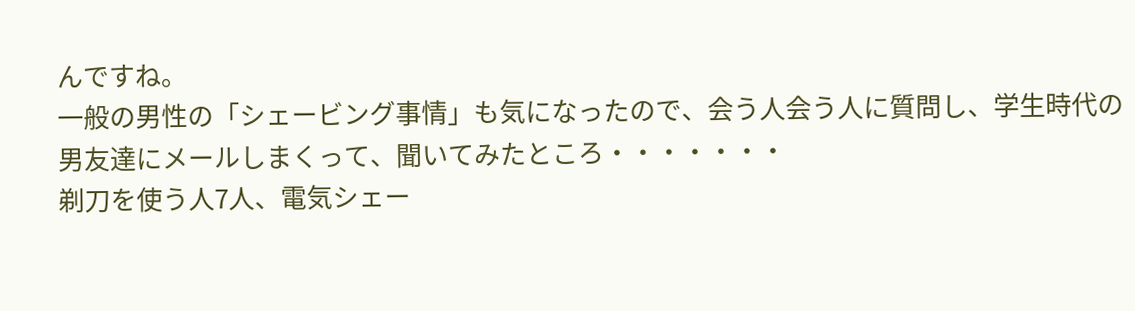んですね。
一般の男性の「シェービング事情」も気になったので、会う人会う人に質問し、学生時代の男友達にメールしまくって、聞いてみたところ・・・・・・・
剃刀を使う人7人、電気シェー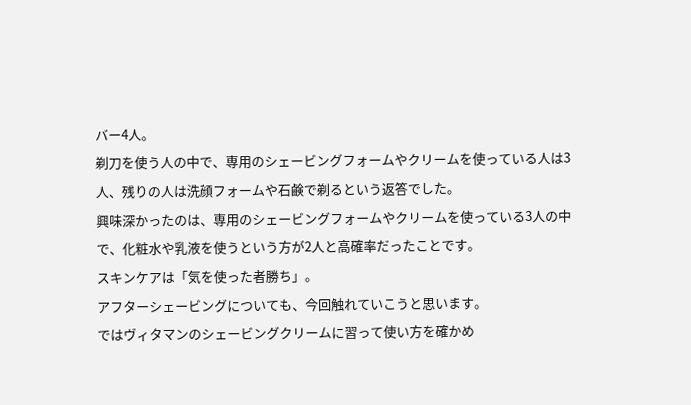バー4人。
剃刀を使う人の中で、専用のシェービングフォームやクリームを使っている人は3人、残りの人は洗顔フォームや石鹸で剃るという返答でした。
興味深かったのは、専用のシェービングフォームやクリームを使っている3人の中で、化粧水や乳液を使うという方が2人と高確率だったことです。
スキンケアは「気を使った者勝ち」。
アフターシェービングについても、今回触れていこうと思います。
ではヴィタマンのシェービングクリームに習って使い方を確かめ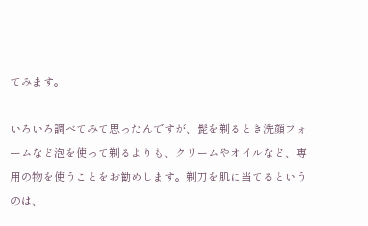てみます。

いろいろ調べてみて思ったんですが、髭を剃るとき洗顔フォームなど泡を使って剃るよりも、クリームやオイルなど、専用の物を使うことをお勧めします。剃刀を肌に当てるというのは、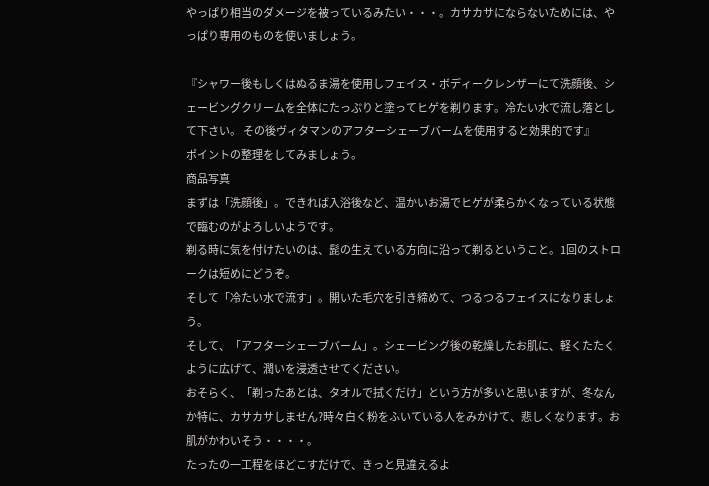やっぱり相当のダメージを被っているみたい・・・。カサカサにならないためには、やっぱり専用のものを使いましょう。

『シャワー後もしくはぬるま湯を使用しフェイス・ボディークレンザーにて洗顔後、シェービングクリームを全体にたっぷりと塗ってヒゲを剃ります。冷たい水で流し落として下さい。 その後ヴィタマンのアフターシェーブバームを使用すると効果的です』
ポイントの整理をしてみましょう。
商品写真
まずは「洗顔後」。できれば入浴後など、温かいお湯でヒゲが柔らかくなっている状態で臨むのがよろしいようです。
剃る時に気を付けたいのは、髭の生えている方向に沿って剃るということ。1回のストロークは短めにどうぞ。
そして「冷たい水で流す」。開いた毛穴を引き締めて、つるつるフェイスになりましょう。
そして、「アフターシェーブバーム」。シェービング後の乾燥したお肌に、軽くたたくように広げて、潤いを浸透させてください。
おそらく、「剃ったあとは、タオルで拭くだけ」という方が多いと思いますが、冬なんか特に、カサカサしません?時々白く粉をふいている人をみかけて、悲しくなります。お肌がかわいそう・・・・。
たったの一工程をほどこすだけで、きっと見違えるよ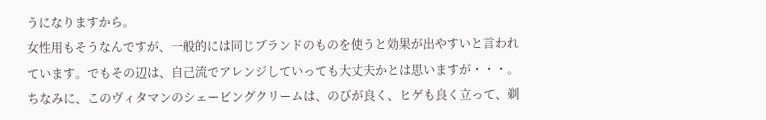うになりますから。
女性用もそうなんですが、一般的には同じブランドのものを使うと効果が出やすいと言われています。でもその辺は、自己流でアレンジしていっても大丈夫かとは思いますが・・・。
ちなみに、このヴィタマンのシェービングクリームは、のびが良く、ヒゲも良く立って、剃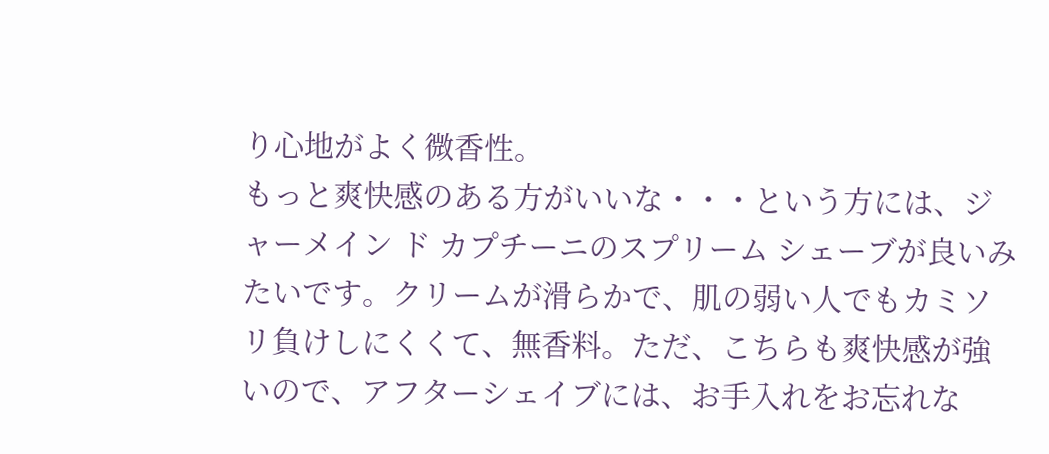り心地がよく微香性。
もっと爽快感のある方がいいな・・・という方には、ジャーメイン ド カプチーニのスプリーム シェーブが良いみたいです。クリームが滑らかで、肌の弱い人でもカミソリ負けしにくくて、無香料。ただ、こちらも爽快感が強いので、アフターシェイブには、お手入れをお忘れな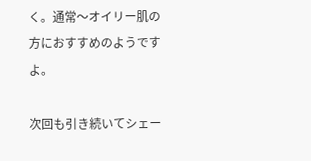く。通常〜オイリー肌の方におすすめのようですよ。

次回も引き続いてシェー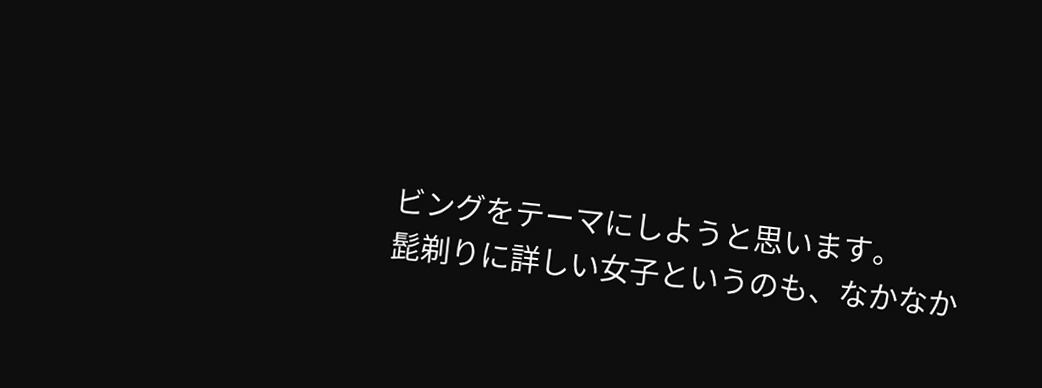ビングをテーマにしようと思います。
髭剃りに詳しい女子というのも、なかなか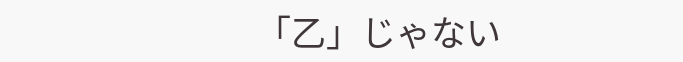「乙」じゃない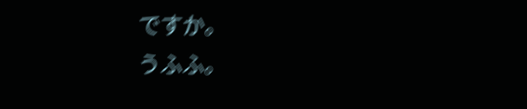ですか。
うふふ。